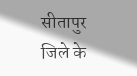सीतापुर जिले के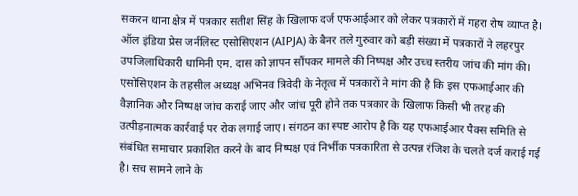सकरन थाना क्षेत्र में पत्रकार सतीश सिंह के खिलाफ दर्ज एफआईआर को लेकर पत्रकारों में गहरा रोष व्याप्त है। ऑल इंडिया प्रेस जर्नलिस्ट एसोसिएशन (AIPJA) के बैनर तले गुरुवार को बड़ी संख्या में पत्रकारों ने लहरपुर उपजिलाधिकारी धामिनी एम. दास को ज्ञापन सौंपकर मामले की निष्पक्ष और उच्च स्तरीय जांच की मांग की। एसोसिएशन के तहसील अध्यक्ष अभिनव त्रिवेदी के नेतृत्व में पत्रकारों ने मांग की है कि इस एफआईआर की वैज्ञानिक और निष्पक्ष जांच कराई जाए और जांच पूरी होने तक पत्रकार के खिलाफ किसी भी तरह की उत्पीड़नात्मक कार्रवाई पर रोक लगाई जाए। संगठन का स्पष्ट आरोप है कि यह एफआईआर पैक्स समिति से संबंधित समाचार प्रकाशित करने के बाद निष्पक्ष एवं निर्भीक पत्रकारिता से उत्पन्न रंजिश के चलते दर्ज कराई गई है। सच सामने लाने के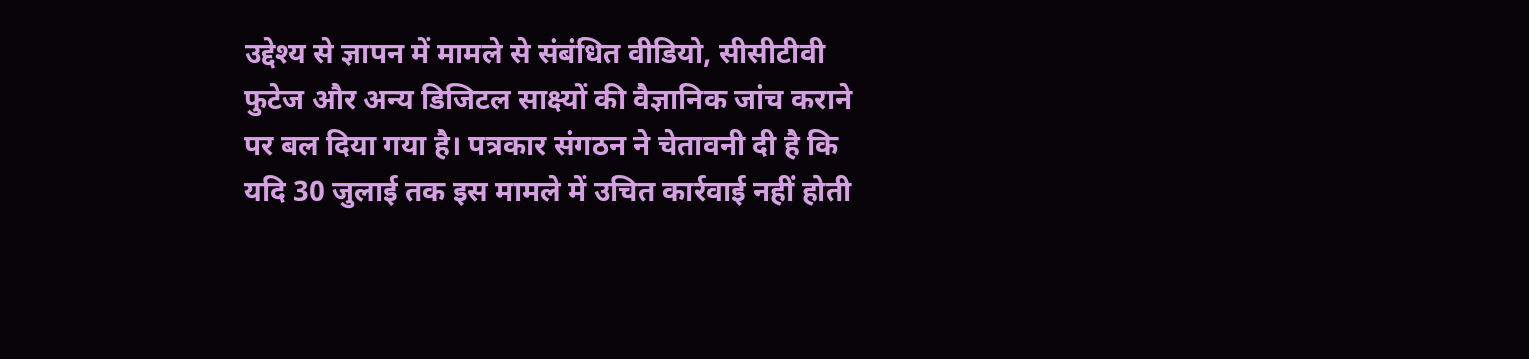उद्देश्य से ज्ञापन में मामले से संबंधित वीडियो, सीसीटीवी फुटेज और अन्य डिजिटल साक्ष्यों की वैज्ञानिक जांच कराने पर बल दिया गया है। पत्रकार संगठन ने चेतावनी दी है कि यदि 30 जुलाई तक इस मामले में उचित कार्रवाई नहीं होती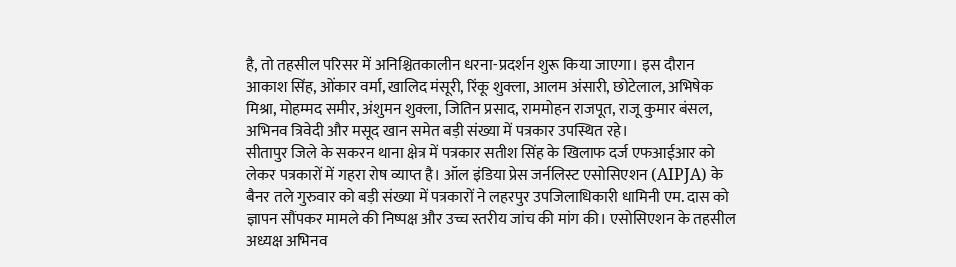है, तो तहसील परिसर में अनिश्चितकालीन धरना-प्रदर्शन शुरू किया जाएगा। इस दौरान आकाश सिंह, ओंकार वर्मा, खालिद मंसूरी, रिंकू शुक्ला, आलम अंसारी, छोटेलाल, अभिषेक मिश्रा, मोहम्मद समीर, अंशुमन शुक्ला, जितिन प्रसाद, राममोहन राजपूत, राजू कुमार बंसल, अभिनव त्रिवेदी और मसूद खान समेत बड़ी संख्या में पत्रकार उपस्थित रहे।
सीतापुर जिले के सकरन थाना क्षेत्र में पत्रकार सतीश सिंह के खिलाफ दर्ज एफआईआर को लेकर पत्रकारों में गहरा रोष व्याप्त है। ऑल इंडिया प्रेस जर्नलिस्ट एसोसिएशन (AIPJA) के बैनर तले गुरुवार को बड़ी संख्या में पत्रकारों ने लहरपुर उपजिलाधिकारी धामिनी एम. दास को ज्ञापन सौंपकर मामले की निष्पक्ष और उच्च स्तरीय जांच की मांग की। एसोसिएशन के तहसील अध्यक्ष अभिनव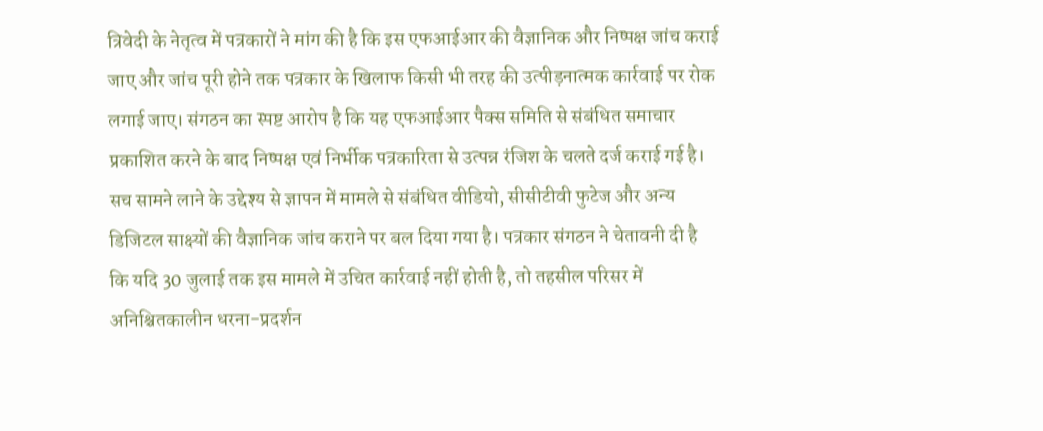त्रिवेदी के नेतृत्व में पत्रकारों ने मांग की है कि इस एफआईआर की वैज्ञानिक और निष्पक्ष जांच कराई जाए और जांच पूरी होने तक पत्रकार के खिलाफ किसी भी तरह की उत्पीड़नात्मक कार्रवाई पर रोक लगाई जाए। संगठन का स्पष्ट आरोप है कि यह एफआईआर पैक्स समिति से संबंधित समाचार प्रकाशित करने के बाद निष्पक्ष एवं निर्भीक पत्रकारिता से उत्पन्न रंजिश के चलते दर्ज कराई गई है। सच सामने लाने के उद्देश्य से ज्ञापन में मामले से संबंधित वीडियो, सीसीटीवी फुटेज और अन्य डिजिटल साक्ष्यों की वैज्ञानिक जांच कराने पर बल दिया गया है। पत्रकार संगठन ने चेतावनी दी है कि यदि 30 जुलाई तक इस मामले में उचित कार्रवाई नहीं होती है, तो तहसील परिसर में अनिश्चितकालीन धरना-प्रदर्शन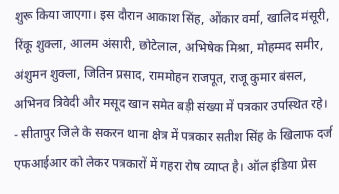शुरू किया जाएगा। इस दौरान आकाश सिंह, ओंकार वर्मा, खालिद मंसूरी, रिंकू शुक्ला, आलम अंसारी, छोटेलाल, अभिषेक मिश्रा, मोहम्मद समीर, अंशुमन शुक्ला, जितिन प्रसाद, राममोहन राजपूत, राजू कुमार बंसल, अभिनव त्रिवेदी और मसूद खान समेत बड़ी संख्या में पत्रकार उपस्थित रहे।
- सीतापुर जिले के सकरन थाना क्षेत्र में पत्रकार सतीश सिंह के खिलाफ दर्ज एफआईआर को लेकर पत्रकारों में गहरा रोष व्याप्त है। ऑल इंडिया प्रेस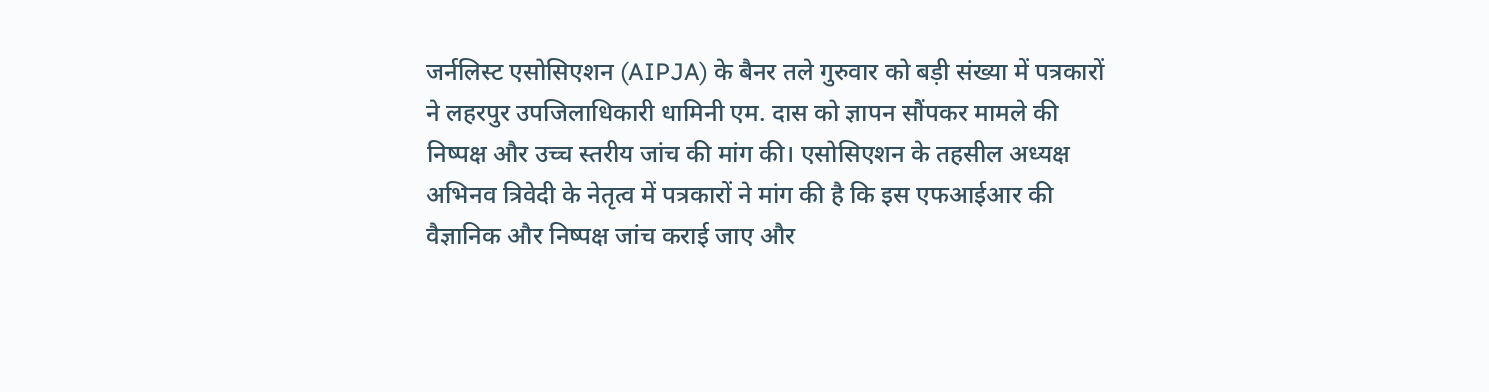जर्नलिस्ट एसोसिएशन (AIPJA) के बैनर तले गुरुवार को बड़ी संख्या में पत्रकारों ने लहरपुर उपजिलाधिकारी धामिनी एम. दास को ज्ञापन सौंपकर मामले की निष्पक्ष और उच्च स्तरीय जांच की मांग की। एसोसिएशन के तहसील अध्यक्ष अभिनव त्रिवेदी के नेतृत्व में पत्रकारों ने मांग की है कि इस एफआईआर की वैज्ञानिक और निष्पक्ष जांच कराई जाए और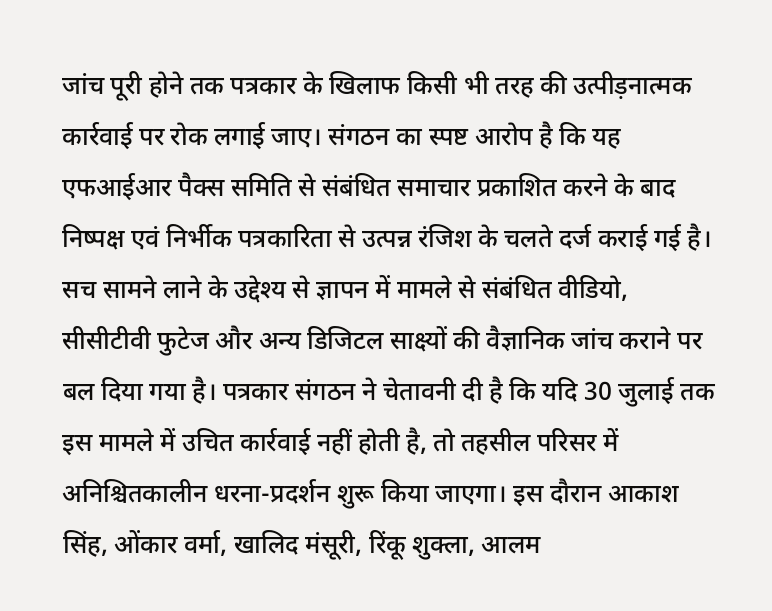जांच पूरी होने तक पत्रकार के खिलाफ किसी भी तरह की उत्पीड़नात्मक कार्रवाई पर रोक लगाई जाए। संगठन का स्पष्ट आरोप है कि यह एफआईआर पैक्स समिति से संबंधित समाचार प्रकाशित करने के बाद निष्पक्ष एवं निर्भीक पत्रकारिता से उत्पन्न रंजिश के चलते दर्ज कराई गई है। सच सामने लाने के उद्देश्य से ज्ञापन में मामले से संबंधित वीडियो, सीसीटीवी फुटेज और अन्य डिजिटल साक्ष्यों की वैज्ञानिक जांच कराने पर बल दिया गया है। पत्रकार संगठन ने चेतावनी दी है कि यदि 30 जुलाई तक इस मामले में उचित कार्रवाई नहीं होती है, तो तहसील परिसर में अनिश्चितकालीन धरना-प्रदर्शन शुरू किया जाएगा। इस दौरान आकाश सिंह, ओंकार वर्मा, खालिद मंसूरी, रिंकू शुक्ला, आलम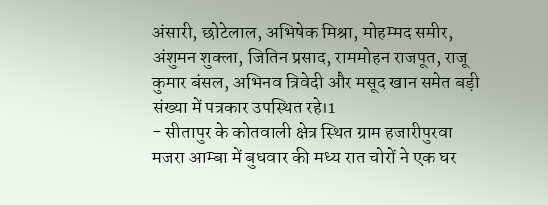अंसारी, छोटेलाल, अभिषेक मिश्रा, मोहम्मद समीर, अंशुमन शुक्ला, जितिन प्रसाद, राममोहन राजपूत, राजू कुमार बंसल, अभिनव त्रिवेदी और मसूद खान समेत बड़ी संख्या में पत्रकार उपस्थित रहे।1
- सीतापुर के कोतवाली क्षेत्र स्थित ग्राम हजारीपुरवा मजरा आम्बा में बुधवार की मध्य रात चोरों ने एक घर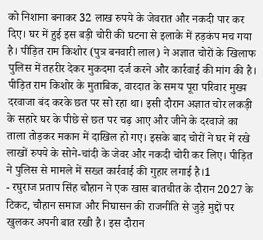को निशाना बनाकर 32 लाख रुपये के जेवरात और नकदी पार कर दिए। घर में हुई इस बड़ी चोरी की घटना से इलाके में हड़कंप मच गया है। पीड़ित राम किशोर (पुत्र बनवारी लाल) ने अज्ञात चोरों के खिलाफ पुलिस में तहरीर देकर मुकदमा दर्ज करने और कार्रवाई की मांग की है। पीड़ित राम किशोर के मुताबिक, वारदात के समय पूरा परिवार मुख्य दरवाजा बंद करके छत पर सो रहा था। इसी दौरान अज्ञात चोर लकड़ी के सहारे घर के पीछे से छत पर चढ़ आए और जीने के दरवाजे का ताला तोड़कर मकान में दाखिल हो गए। इसके बाद चोरों ने घर में रखे लाखों रुपये के सोने-चांदी के जेवर और नकदी चोरी कर लिए। पीड़ित ने पुलिस से मामले में सख्त कार्रवाई की गुहार लगाई है।1
- रघुराज प्रताप सिंह चौहान ने एक खास बातचीत के दौरान 2027 के टिकट, चौहान समाज और निघासन की राजनीति से जुड़े मुद्दों पर खुलकर अपनी बात रखी है। इस दौरान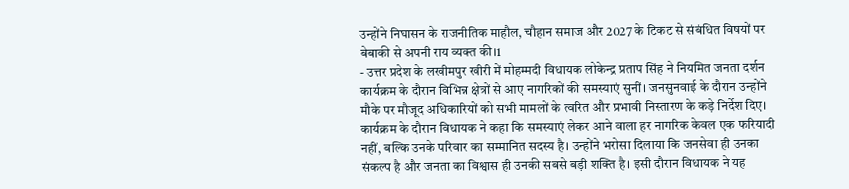उन्होंने निघासन के राजनीतिक माहौल, चौहान समाज और 2027 के टिकट से संबंधित विषयों पर बेबाकी से अपनी राय व्यक्त की।1
- उत्तर प्रदेश के लखीमपुर खीरी में मोहम्मदी विधायक लोकेन्द्र प्रताप सिंह ने नियमित जनता दर्शन कार्यक्रम के दौरान विभिन्न क्षेत्रों से आए नागरिकों की समस्याएं सुनीं। जनसुनवाई के दौरान उन्होंने मौके पर मौजूद अधिकारियों को सभी मामलों के त्वरित और प्रभावी निस्तारण के कड़े निर्देश दिए। कार्यक्रम के दौरान विधायक ने कहा कि समस्याएं लेकर आने वाला हर नागरिक केवल एक फरियादी नहीं, बल्कि उनके परिवार का सम्मानित सदस्य है। उन्होंने भरोसा दिलाया कि जनसेवा ही उनका संकल्प है और जनता का विश्वास ही उनकी सबसे बड़ी शक्ति है। इसी दौरान विधायक ने यह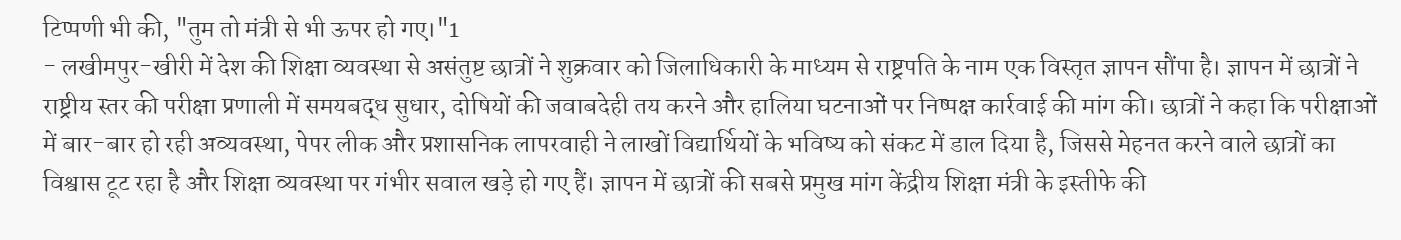टिप्पणी भी की, "तुम तो मंत्री से भी ऊपर हो गए।"1
- लखीमपुर-खीरी में देश की शिक्षा व्यवस्था से असंतुष्ट छात्रों ने शुक्रवार को जिलाधिकारी के माध्यम से राष्ट्रपति के नाम एक विस्तृत ज्ञापन सौंपा है। ज्ञापन में छात्रों ने राष्ट्रीय स्तर की परीक्षा प्रणाली में समयबद्ध सुधार, दोषियों की जवाबदेही तय करने और हालिया घटनाओं पर निष्पक्ष कार्रवाई की मांग की। छात्रों ने कहा कि परीक्षाओं में बार-बार हो रही अव्यवस्था, पेपर लीक और प्रशासनिक लापरवाही ने लाखों विद्यार्थियों के भविष्य को संकट में डाल दिया है, जिससे मेहनत करने वाले छात्रों का विश्वास टूट रहा है और शिक्षा व्यवस्था पर गंभीर सवाल खड़े हो गए हैं। ज्ञापन में छात्रों की सबसे प्रमुख मांग केंद्रीय शिक्षा मंत्री के इस्तीफे की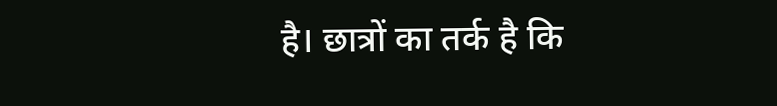है। छात्रों का तर्क है कि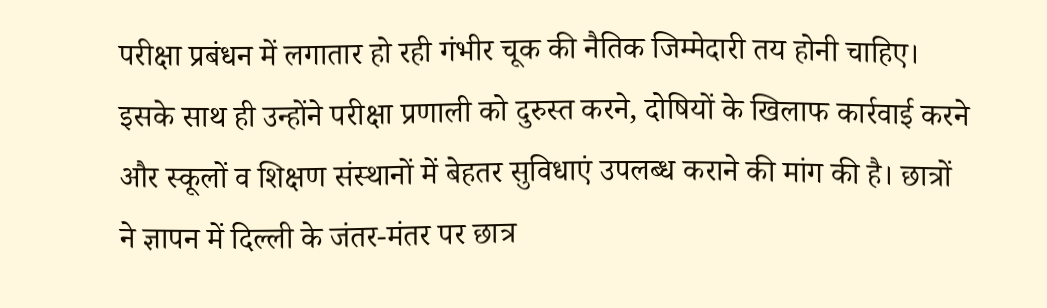परीक्षा प्रबंधन में लगातार हो रही गंभीर चूक की नैतिक जिम्मेदारी तय होनी चाहिए। इसके साथ ही उन्होंने परीक्षा प्रणाली को दुरुस्त करने, दोषियों के खिलाफ कार्रवाई करने और स्कूलों व शिक्षण संस्थानों में बेहतर सुविधाएं उपलब्ध कराने की मांग की है। छात्रों ने ज्ञापन में दिल्ली के जंतर-मंतर पर छात्र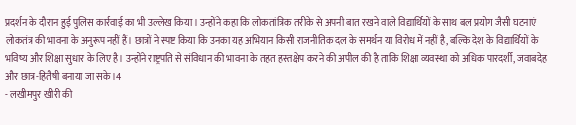प्रदर्शन के दौरान हुई पुलिस कार्रवाई का भी उल्लेख किया। उन्होंने कहा कि लोकतांत्रिक तरीके से अपनी बात रखने वाले विद्यार्थियों के साथ बल प्रयोग जैसी घटनाएं लोकतंत्र की भावना के अनुरूप नहीं हैं। छात्रों ने स्पष्ट किया कि उनका यह अभियान किसी राजनीतिक दल के समर्थन या विरोध में नहीं है, बल्कि देश के विद्यार्थियों के भविष्य और शिक्षा सुधार के लिए है। उन्होंने राष्ट्रपति से संविधान की भावना के तहत हस्तक्षेप करने की अपील की है ताकि शिक्षा व्यवस्था को अधिक पारदर्शी, जवाबदेह और छात्र-हितैषी बनाया जा सके।4
- लखीमपुर खीरी की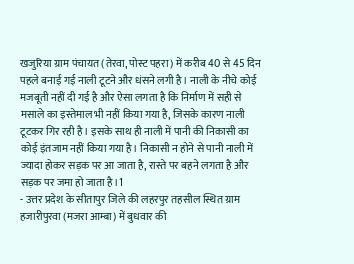खजुरिया ग्राम पंचायत (तेरवा, पोस्ट पहरा) में करीब 40 से 45 दिन पहले बनाई गई नाली टूटने और धंसने लगी है। नाली के नीचे कोई मजबूती नहीं दी गई है और ऐसा लगता है कि निर्माण में सही से मसाले का इस्तेमाल भी नहीं किया गया है, जिसके कारण नाली टूटकर गिर रही है। इसके साथ ही नाली में पानी की निकासी का कोई इंतजाम नहीं किया गया है। निकासी न होने से पानी नाली में ज्यादा होकर सड़क पर आ जाता है, रास्ते पर बहने लगता है और सड़क पर जमा हो जाता है।1
- उत्तर प्रदेश के सीतापुर जिले की लहरपुर तहसील स्थित ग्राम हजारीपुरवा (मजरा आम्बा) में बुधवार की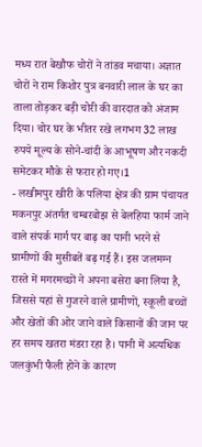मध्य रात बेखौफ चोरों ने तांडव मचाया। अज्ञात चोरों ने राम किशोर पुत्र बनवारी लाल के घर का ताला तोड़कर बड़ी चोरी की वारदात को अंजाम दिया। चोर घर के भीतर रखे लगभग 32 लाख रुपये मूल्य के सोने-चांदी के आभूषण और नकदी समेटकर मौके से फरार हो गए।1
- लखीमपुर खीरी के पलिया क्षेत्र की ग्राम पंचायत मकनपुर अंतर्गत चम्बरबोझ से बेलहिया फार्म जाने वाले संपर्क मार्ग पर बाढ़ का पानी भरने से ग्रामीणों की मुसीबतें बढ़ गई हैं। इस जलमग्न रास्ते में मगरमच्छों ने अपना बसेरा बना लिया है, जिससे यहां से गुजरने वाले ग्रामीणों, स्कूली बच्चों और खेतों की ओर जाने वाले किसानों की जान पर हर समय खतरा मंडरा रहा है। पानी में अत्यधिक जलकुंभी फैली होने के कारण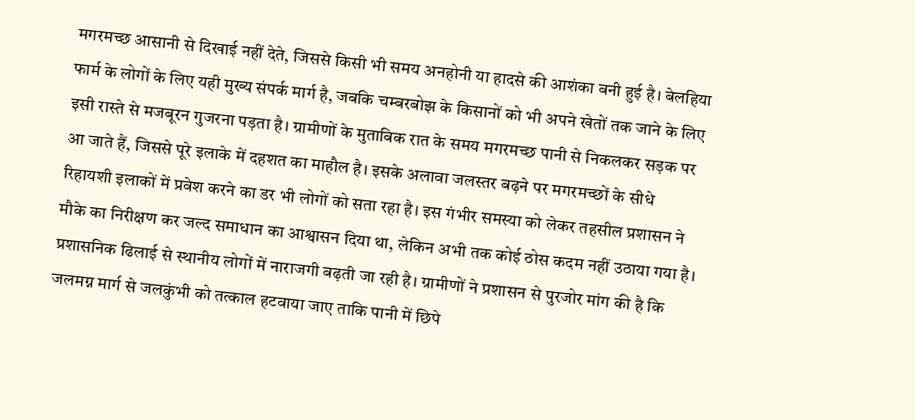मगरमच्छ आसानी से दिखाई नहीं देते, जिससे किसी भी समय अनहोनी या हादसे की आशंका बनी हुई है। बेलहिया फार्म के लोगों के लिए यही मुख्य संपर्क मार्ग है, जबकि चम्बरबोझ के किसानों को भी अपने खेतों तक जाने के लिए इसी रास्ते से मजबूरन गुजरना पड़ता है। ग्रामीणों के मुताबिक रात के समय मगरमच्छ पानी से निकलकर सड़क पर आ जाते हैं, जिससे पूरे इलाके में दहशत का माहौल है। इसके अलावा जलस्तर बढ़ने पर मगरमच्छों के सीधे रिहायशी इलाकों में प्रवेश करने का डर भी लोगों को सता रहा है। इस गंभीर समस्या को लेकर तहसील प्रशासन ने मौके का निरीक्षण कर जल्द समाधान का आश्वासन दिया था, लेकिन अभी तक कोई ठोस कदम नहीं उठाया गया है। प्रशासनिक ढिलाई से स्थानीय लोगों में नाराजगी बढ़ती जा रही है। ग्रामीणों ने प्रशासन से पुरजोर मांग की है कि जलमग्न मार्ग से जलकुंभी को तत्काल हटवाया जाए ताकि पानी में छिपे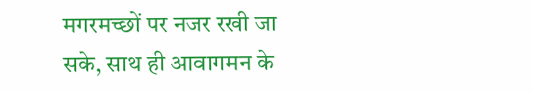मगरमच्छों पर नजर रखी जा सके, साथ ही आवागमन के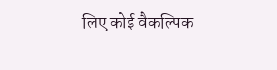लिए कोई वैकल्पिक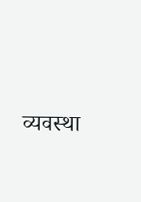व्यवस्था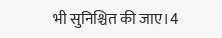भी सुनिश्चित की जाए।4